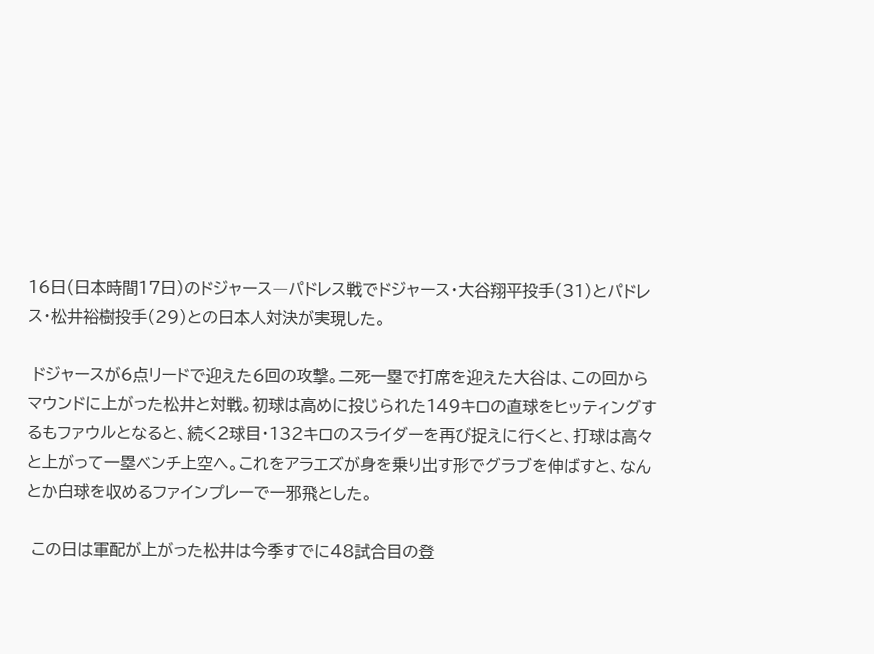16日(日本時間17日)のドジャース―パドレス戦でドジャース・大谷翔平投手(31)とパドレス・松井裕樹投手(29)との日本人対決が実現した。

 ドジャースが6点リードで迎えた6回の攻撃。二死一塁で打席を迎えた大谷は、この回からマウンドに上がった松井と対戦。初球は高めに投じられた149キロの直球をヒッティングするもファウルとなると、続く2球目・132キロのスライダーを再び捉えに行くと、打球は高々と上がって一塁ベンチ上空へ。これをアラエズが身を乗り出す形でグラブを伸ばすと、なんとか白球を収めるファインプレーで一邪飛とした。

 この日は軍配が上がった松井は今季すでに48試合目の登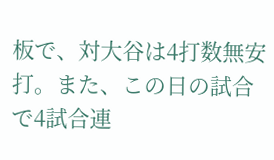板で、対大谷は4打数無安打。また、この日の試合で4試合連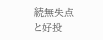続無失点と好投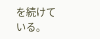を続けている。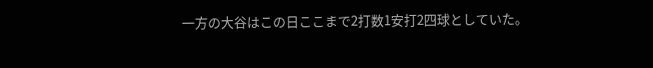一方の大谷はこの日ここまで2打数1安打2四球としていた。